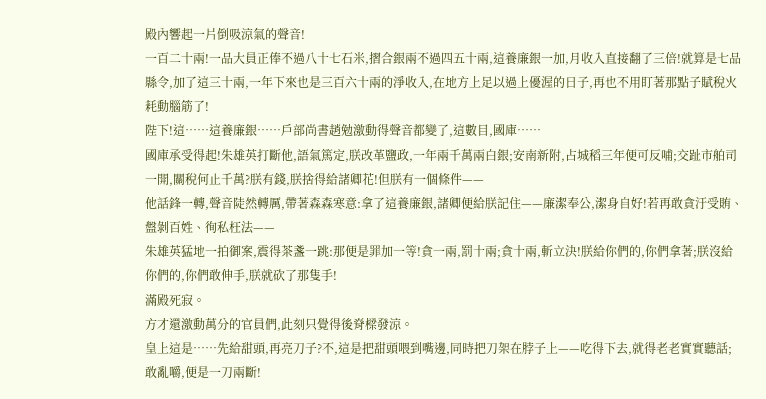殿內響起一片倒吸涼氣的聲音!
一百二十兩!一品大員正俸不過八十七石米,摺合銀兩不過四五十兩,這養廉銀一加,月收入直接翻了三倍!就算是七品縣令,加了這三十兩,一年下來也是三百六十兩的淨收入,在地方上足以過上優渥的日子,再也不用盯著那點子賦稅火耗動腦筋了!
陛下!這……這養廉銀……戶部尚書趙勉激動得聲音都變了,這數目,國庫……
國庫承受得起!朱雄英打斷他,語氣篤定,朕改革鹽政,一年兩千萬兩白銀;安南新附,占城稻三年便可反哺;交趾市舶司一開,關稅何止千萬?朕有錢,朕捨得給諸卿花!但朕有一個條件——
他話鋒一轉,聲音陡然轉厲,帶著森森寒意:拿了這養廉銀,諸卿便給朕記住——廉潔奉公,潔身自好!若再敢貪汙受賄、盤剝百姓、徇私枉法——
朱雄英猛地一拍御案,震得茶盞一跳:那便是罪加一等!貪一兩,罰十兩;貪十兩,斬立決!朕給你們的,你們拿著;朕沒給你們的,你們敢伸手,朕就砍了那隻手!
滿殿死寂。
方才還激動萬分的官員們,此刻只覺得後脊樑發涼。
皇上這是……先給甜頭,再亮刀子?不,這是把甜頭喂到嘴邊,同時把刀架在脖子上——吃得下去,就得老老實實聽話;敢亂嚼,便是一刀兩斷!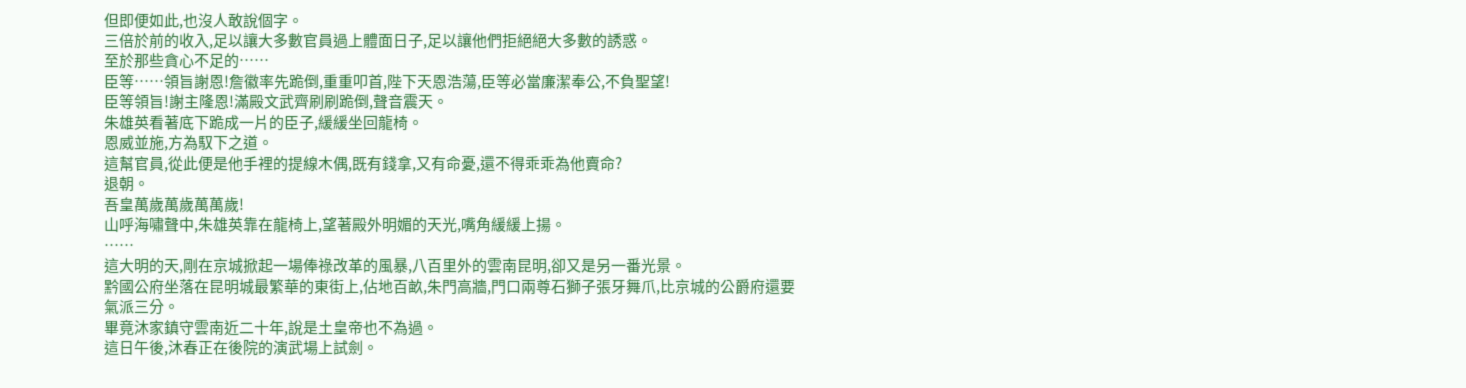但即便如此,也沒人敢說個字。
三倍於前的收入,足以讓大多數官員過上體面日子,足以讓他們拒絕絕大多數的誘惑。
至於那些貪心不足的……
臣等……領旨謝恩!詹徽率先跪倒,重重叩首,陛下天恩浩蕩,臣等必當廉潔奉公,不負聖望!
臣等領旨!謝主隆恩!滿殿文武齊刷刷跪倒,聲音震天。
朱雄英看著底下跪成一片的臣子,緩緩坐回龍椅。
恩威並施,方為馭下之道。
這幫官員,從此便是他手裡的提線木偶,既有錢拿,又有命憂,還不得乖乖為他賣命?
退朝。
吾皇萬歲萬歲萬萬歲!
山呼海嘯聲中,朱雄英靠在龍椅上,望著殿外明媚的天光,嘴角緩緩上揚。
……
這大明的天,剛在京城掀起一場俸祿改革的風暴,八百里外的雲南昆明,卻又是另一番光景。
黔國公府坐落在昆明城最繁華的東街上,佔地百畝,朱門高牆,門口兩尊石獅子張牙舞爪,比京城的公爵府還要氣派三分。
畢竟沐家鎮守雲南近二十年,說是土皇帝也不為過。
這日午後,沐春正在後院的演武場上試劍。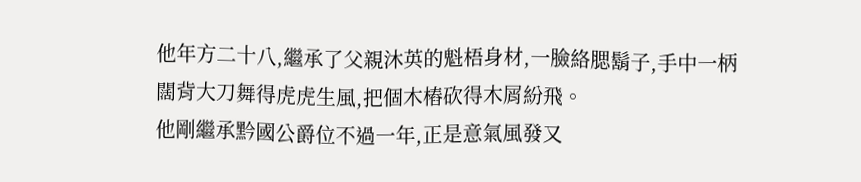他年方二十八,繼承了父親沐英的魁梧身材,一臉絡腮鬍子,手中一柄闊背大刀舞得虎虎生風,把個木樁砍得木屑紛飛。
他剛繼承黔國公爵位不過一年,正是意氣風發又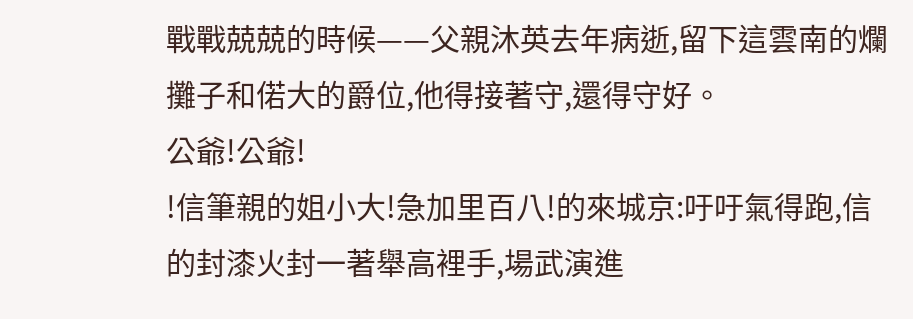戰戰兢兢的時候——父親沐英去年病逝,留下這雲南的爛攤子和偌大的爵位,他得接著守,還得守好。
公爺!公爺!
!信筆親的姐小大!急加里百八!的來城京:吁吁氣得跑,信的封漆火封一著舉高裡手,場武演進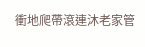衝地爬帶滾連沐老家管